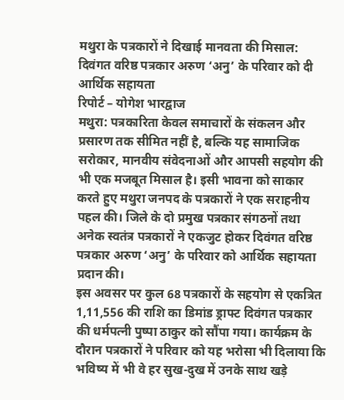मथुरा के पत्रकारों ने दिखाई मानवता की मिसाल: दिवंगत वरिष्ठ पत्रकार अरुण ‘अनु’ के परिवार को दी आर्थिक सहायता
रिपोर्ट – योगेश भारद्वाज
मथुरा: पत्रकारिता केवल समाचारों के संकलन और प्रसारण तक सीमित नहीं है, बल्कि यह सामाजिक सरोकार, मानवीय संवेदनाओं और आपसी सहयोग की भी एक मजबूत मिसाल है। इसी भावना को साकार करते हुए मथुरा जनपद के पत्रकारों ने एक सराहनीय पहल की। जिले के दो प्रमुख पत्रकार संगठनों तथा अनेक स्वतंत्र पत्रकारों ने एकजुट होकर दिवंगत वरिष्ठ पत्रकार अरुण ‘अनु’ के परिवार को आर्थिक सहायता प्रदान की।
इस अवसर पर कुल 68 पत्रकारों के सहयोग से एकत्रित 1,11,556 की राशि का डिमांड ड्राफ्ट दिवंगत पत्रकार की धर्मपत्नी पुष्पा ठाकुर को सौंपा गया। कार्यक्रम के दौरान पत्रकारों ने परिवार को यह भरोसा भी दिलाया कि भविष्य में भी वे हर सुख-दुख में उनके साथ खड़े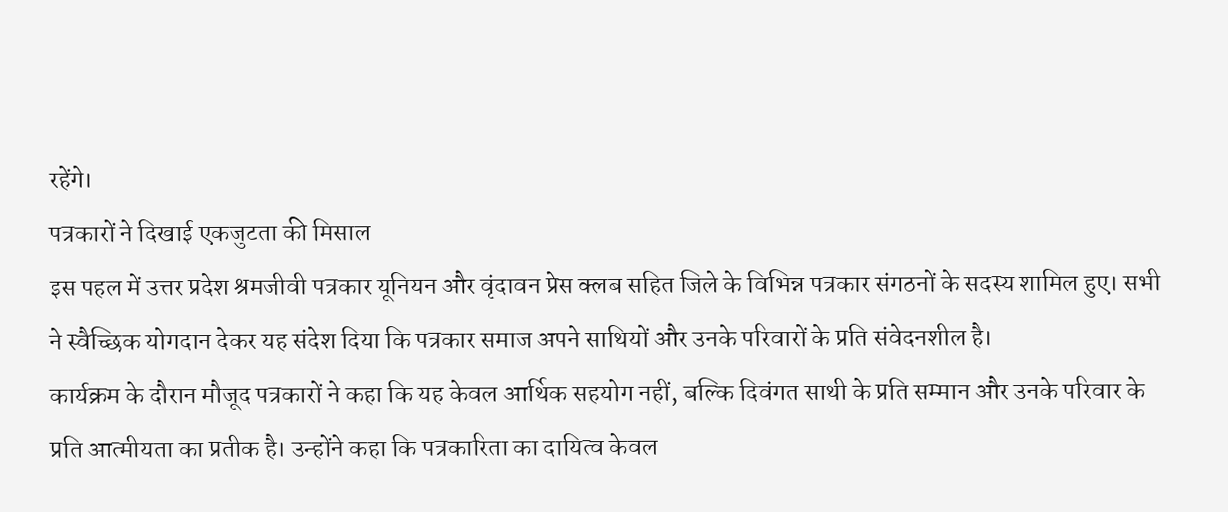रहेंगे।
पत्रकारों ने दिखाई एकजुटता की मिसाल
इस पहल में उत्तर प्रदेश श्रमजीवी पत्रकार यूनियन और वृंदावन प्रेस क्लब सहित जिले के विभिन्न पत्रकार संगठनों के सदस्य शामिल हुए। सभी ने स्वैच्छिक योगदान देकर यह संदेश दिया कि पत्रकार समाज अपने साथियों और उनके परिवारों के प्रति संवेदनशील है।
कार्यक्रम के दौरान मौजूद पत्रकारों ने कहा कि यह केवल आर्थिक सहयोग नहीं, बल्कि दिवंगत साथी के प्रति सम्मान और उनके परिवार के प्रति आत्मीयता का प्रतीक है। उन्होंने कहा कि पत्रकारिता का दायित्व केवल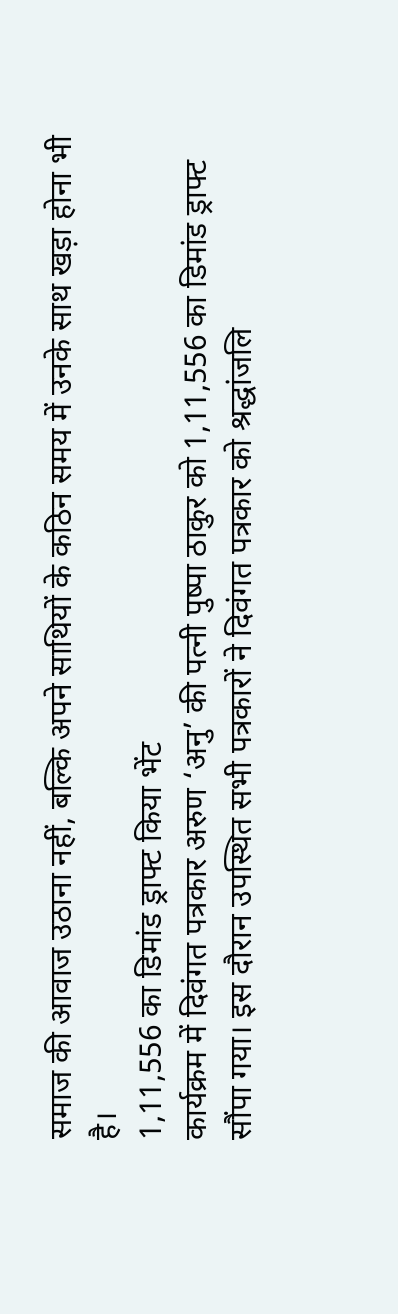समाज की आवाज उठाना नहीं, बल्कि अपने साथियों के कठिन समय में उनके साथ खड़ा होना भी है।
1,11,556 का डिमांड ड्राफ्ट किया भेंट
कार्यक्रम में दिवंगत पत्रकार अरुण ‘अनु’ की पत्नी पुष्पा ठाकुर को 1,11,556 का डिमांड ड्राफ्ट सौंपा गया। इस दौरान उपस्थित सभी पत्रकारों ने दिवंगत पत्रकार को श्रद्धांजलि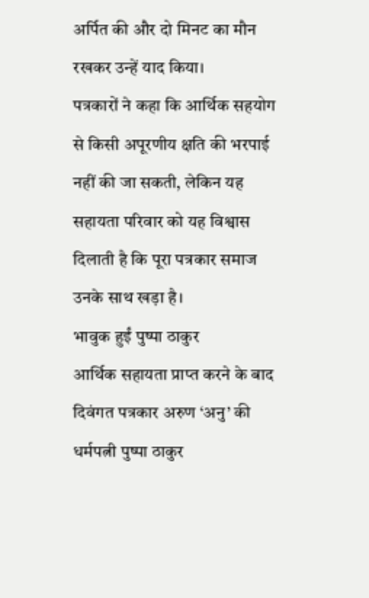अर्पित की और दो मिनट का मौन रखकर उन्हें याद किया।
पत्रकारों ने कहा कि आर्थिक सहयोग से किसी अपूरणीय क्षति की भरपाई नहीं की जा सकती, लेकिन यह सहायता परिवार को यह विश्वास दिलाती है कि पूरा पत्रकार समाज उनके साथ खड़ा है।
भावुक हुईं पुष्पा ठाकुर
आर्थिक सहायता प्राप्त करने के बाद दिवंगत पत्रकार अरुण ‘अनु’ की धर्मपत्नी पुष्पा ठाकुर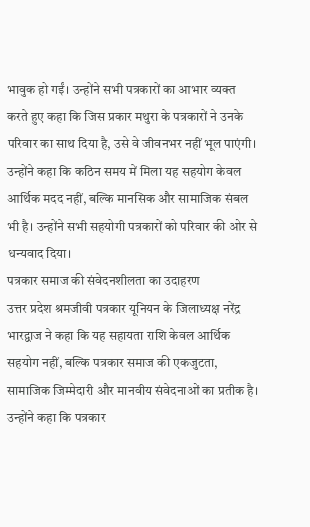भावुक हो गईं। उन्होंने सभी पत्रकारों का आभार व्यक्त करते हुए कहा कि जिस प्रकार मथुरा के पत्रकारों ने उनके परिवार का साथ दिया है, उसे वे जीवनभर नहीं भूल पाएंगी।
उन्होंने कहा कि कठिन समय में मिला यह सहयोग केवल आर्थिक मदद नहीं, बल्कि मानसिक और सामाजिक संबल भी है। उन्होंने सभी सहयोगी पत्रकारों को परिवार की ओर से धन्यवाद दिया।
पत्रकार समाज की संवेदनशीलता का उदाहरण
उत्तर प्रदेश श्रमजीवी पत्रकार यूनियन के जिलाध्यक्ष नरेंद्र भारद्वाज ने कहा कि यह सहायता राशि केवल आर्थिक सहयोग नहीं, बल्कि पत्रकार समाज की एकजुटता, सामाजिक जिम्मेदारी और मानवीय संवेदनाओं का प्रतीक है।
उन्होंने कहा कि पत्रकार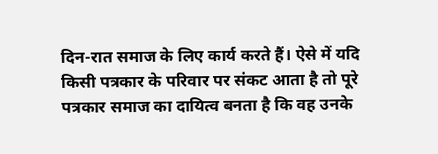दिन-रात समाज के लिए कार्य करते हैं। ऐसे में यदि किसी पत्रकार के परिवार पर संकट आता है तो पूरे पत्रकार समाज का दायित्व बनता है कि वह उनके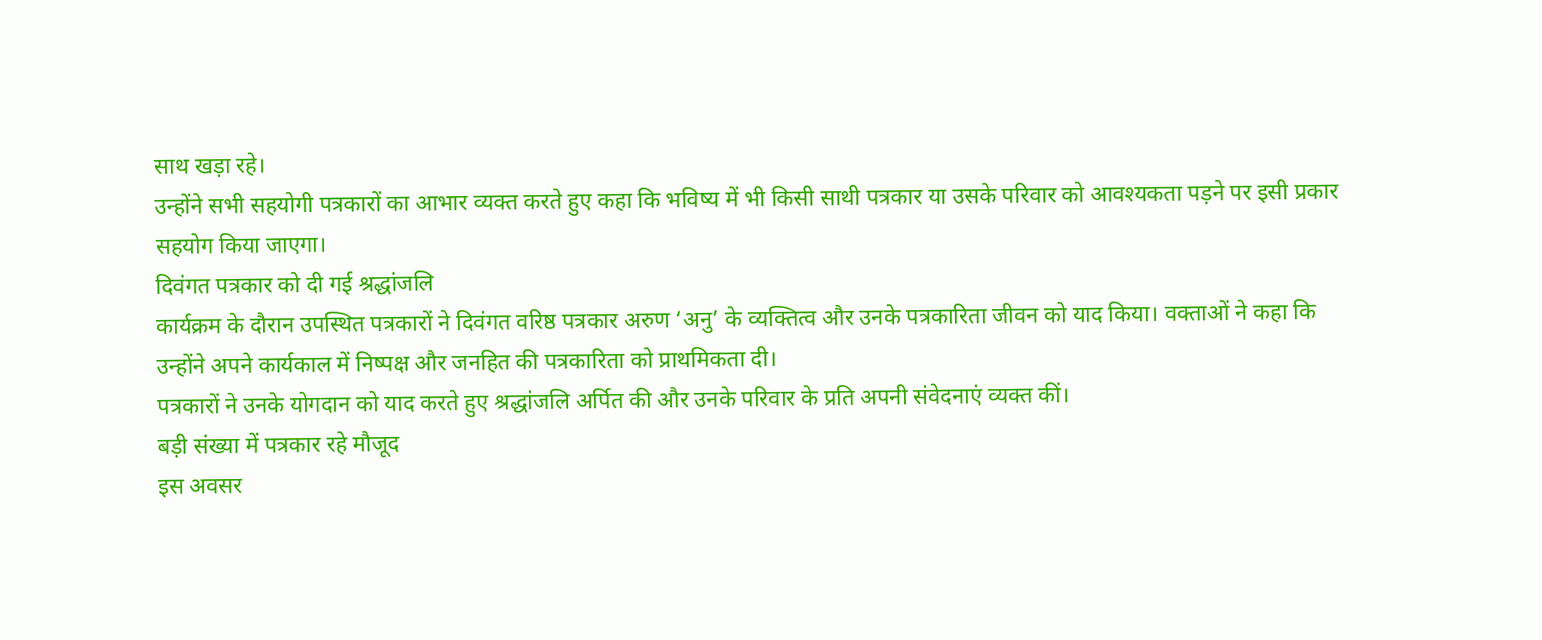साथ खड़ा रहे।
उन्होंने सभी सहयोगी पत्रकारों का आभार व्यक्त करते हुए कहा कि भविष्य में भी किसी साथी पत्रकार या उसके परिवार को आवश्यकता पड़ने पर इसी प्रकार सहयोग किया जाएगा।
दिवंगत पत्रकार को दी गई श्रद्धांजलि
कार्यक्रम के दौरान उपस्थित पत्रकारों ने दिवंगत वरिष्ठ पत्रकार अरुण ‘अनु’ के व्यक्तित्व और उनके पत्रकारिता जीवन को याद किया। वक्ताओं ने कहा कि उन्होंने अपने कार्यकाल में निष्पक्ष और जनहित की पत्रकारिता को प्राथमिकता दी।
पत्रकारों ने उनके योगदान को याद करते हुए श्रद्धांजलि अर्पित की और उनके परिवार के प्रति अपनी संवेदनाएं व्यक्त कीं।
बड़ी संख्या में पत्रकार रहे मौजूद
इस अवसर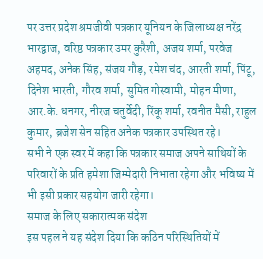पर उत्तर प्रदेश श्रमजीवी पत्रकार यूनियन के जिलाध्यक्ष नरेंद्र भारद्वाज, वरिष्ठ पत्रकार उमर कुरैशी, अजय शर्मा, परवेज अहमद, अनेक सिंह, संजय गौड़, रमेश चंद, आरती शर्मा, पिंटू, दिनेश भारती, गौरव शर्मा, सुमित गोस्वामी, मोहन मीणा, आर.के. धनगर, नीरज चतुर्वेदी, रिंकू शर्मा, रवनीत मैसी, राहुल कुमार, ब्रजेश सेन सहित अनेक पत्रकार उपस्थित रहे।
सभी ने एक स्वर में कहा कि पत्रकार समाज अपने साथियों के परिवारों के प्रति हमेशा जिम्मेदारी निभाता रहेगा और भविष्य में भी इसी प्रकार सहयोग जारी रहेगा।
समाज के लिए सकारात्मक संदेश
इस पहल ने यह संदेश दिया कि कठिन परिस्थितियों में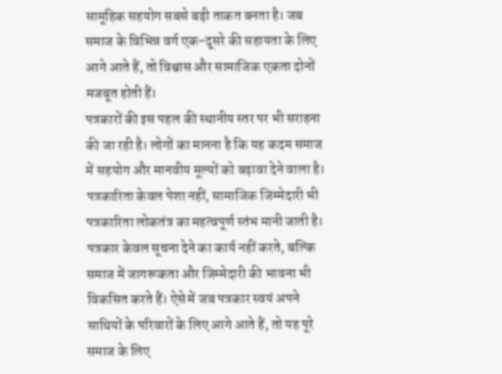सामूहिक सहयोग सबसे बड़ी ताकत बनता है। जब समाज के विभिन्न वर्ग एक-दूसरे की सहायता के लिए आगे आते हैं, तो विश्वास और सामाजिक एकता दोनों मजबूत होती हैं।
पत्रकारों की इस पहल की स्थानीय स्तर पर भी सराहना की जा रही है। लोगों का मानना है कि यह कदम समाज में सहयोग और मानवीय मूल्यों को बढ़ावा देने वाला है।
पत्रकारिता केवल पेशा नहीं, सामाजिक जिम्मेदारी भी
पत्रकारिता लोकतंत्र का महत्वपूर्ण स्तंभ मानी जाती है। पत्रकार केवल सूचना देने का कार्य नहीं करते, बल्कि समाज में जागरूकता और जिम्मेदारी की भावना भी विकसित करते हैं। ऐसे में जब पत्रकार स्वयं अपने साथियों के परिवारों के लिए आगे आते हैं, तो यह पूरे समाज के लिए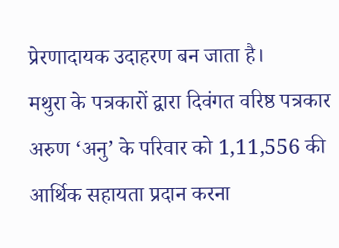प्रेरणादायक उदाहरण बन जाता है।
मथुरा के पत्रकारों द्वारा दिवंगत वरिष्ठ पत्रकार अरुण ‘अनु’ के परिवार को 1,11,556 की आर्थिक सहायता प्रदान करना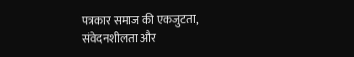पत्रकार समाज की एकजुटता, संवेदनशीलता और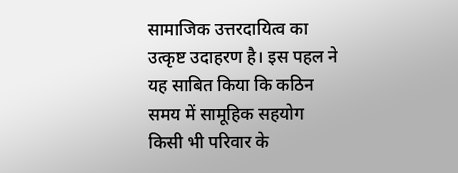सामाजिक उत्तरदायित्व का उत्कृष्ट उदाहरण है। इस पहल ने यह साबित किया कि कठिन समय में सामूहिक सहयोग किसी भी परिवार के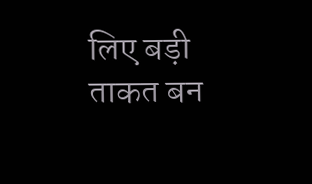लिए बड़ी ताकत बन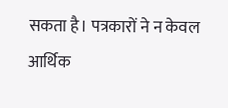सकता है। पत्रकारों ने न केवल आर्थिक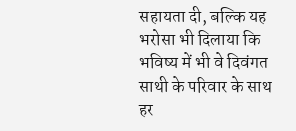सहायता दी, बल्कि यह भरोसा भी दिलाया कि भविष्य में भी वे दिवंगत साथी के परिवार के साथ हर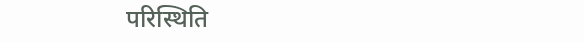परिस्थिति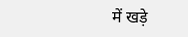में खड़े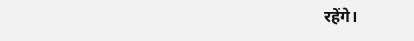रहेंगे।